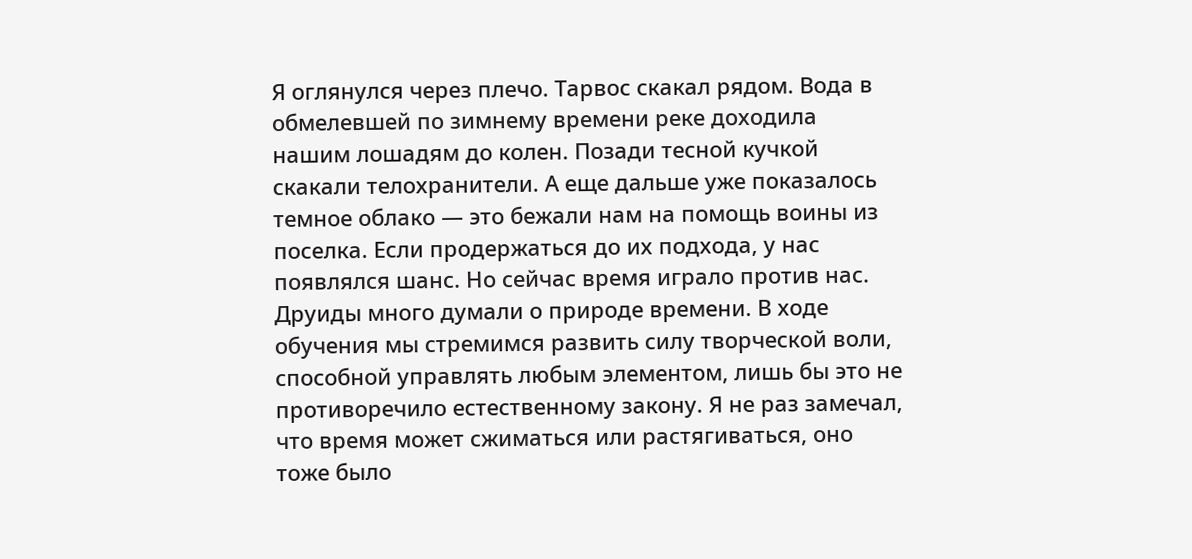Я оглянулся через плечо. Тарвос скакал рядом. Вода в обмелевшей по зимнему времени реке доходила нашим лошадям до колен. Позади тесной кучкой скакали телохранители. А еще дальше уже показалось темное облако — это бежали нам на помощь воины из поселка. Если продержаться до их подхода, у нас появлялся шанс. Но сейчас время играло против нас.
Друиды много думали о природе времени. В ходе обучения мы стремимся развить силу творческой воли, способной управлять любым элементом, лишь бы это не противоречило естественному закону. Я не раз замечал, что время может сжиматься или растягиваться, оно тоже было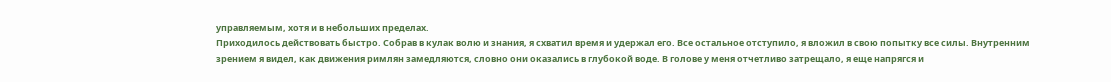управляемым, хотя и в небольших пределах.
Приходилось действовать быстро. Собрав в кулак волю и знания, я схватил время и удержал его. Все остальное отступило, я вложил в свою попытку все силы. Внутренним зрением я видел, как движения римлян замедляются, словно они оказались в глубокой воде. В голове у меня отчетливо затрещало, я еще напрягся и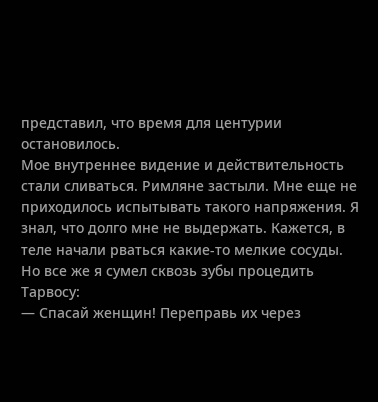представил, что время для центурии остановилось.
Мое внутреннее видение и действительность стали сливаться. Римляне застыли. Мне еще не приходилось испытывать такого напряжения. Я знал, что долго мне не выдержать. Кажется, в теле начали рваться какие-то мелкие сосуды. Но все же я сумел сквозь зубы процедить Тарвосу:
— Спасай женщин! Переправь их через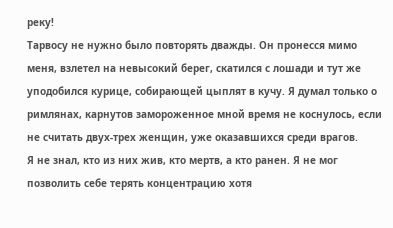реку!
Тарвосу не нужно было повторять дважды. Он пронесся мимо меня, взлетел на невысокий берег, скатился с лошади и тут же уподобился курице, собирающей цыплят в кучу. Я думал только о римлянах, карнутов замороженное мной время не коснулось, если не считать двух-трех женщин, уже оказавшихся среди врагов.
Я не знал, кто из них жив, кто мертв, а кто ранен. Я не мог позволить себе терять концентрацию хотя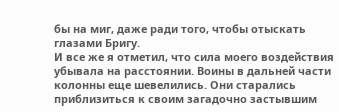бы на миг, даже ради того, чтобы отыскать глазами Бригу.
И все же я отметил, что сила моего воздействия убывала на расстоянии. Воины в дальней части колонны еще шевелились. Они старались приблизиться к своим загадочно застывшим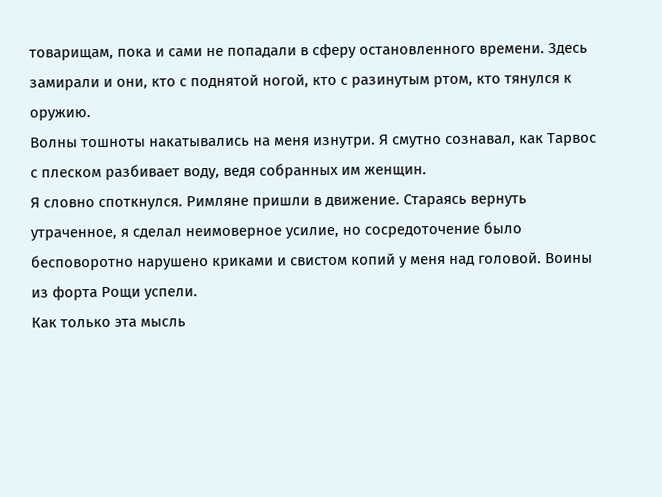товарищам, пока и сами не попадали в сферу остановленного времени. Здесь замирали и они, кто с поднятой ногой, кто с разинутым ртом, кто тянулся к оружию.
Волны тошноты накатывались на меня изнутри. Я смутно сознавал, как Тарвос с плеском разбивает воду, ведя собранных им женщин.
Я словно споткнулся. Римляне пришли в движение. Стараясь вернуть утраченное, я сделал неимоверное усилие, но сосредоточение было бесповоротно нарушено криками и свистом копий у меня над головой. Воины из форта Рощи успели.
Как только эта мысль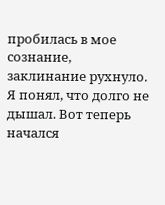пробилась в мое сознание, заклинание рухнуло. Я понял, что долго не дышал. Вот теперь начался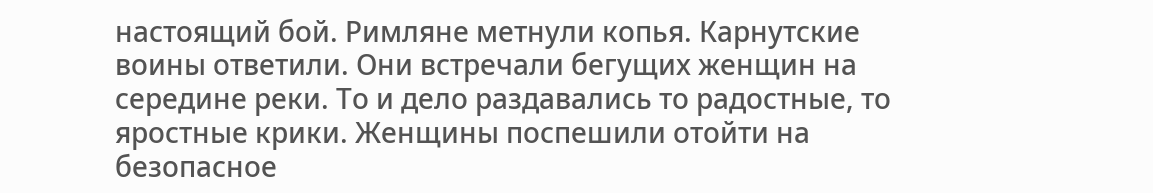настоящий бой. Римляне метнули копья. Карнутские воины ответили. Они встречали бегущих женщин на середине реки. То и дело раздавались то радостные, то яростные крики. Женщины поспешили отойти на безопасное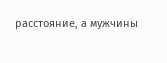расстояние, а мужчины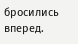бросились вперед.